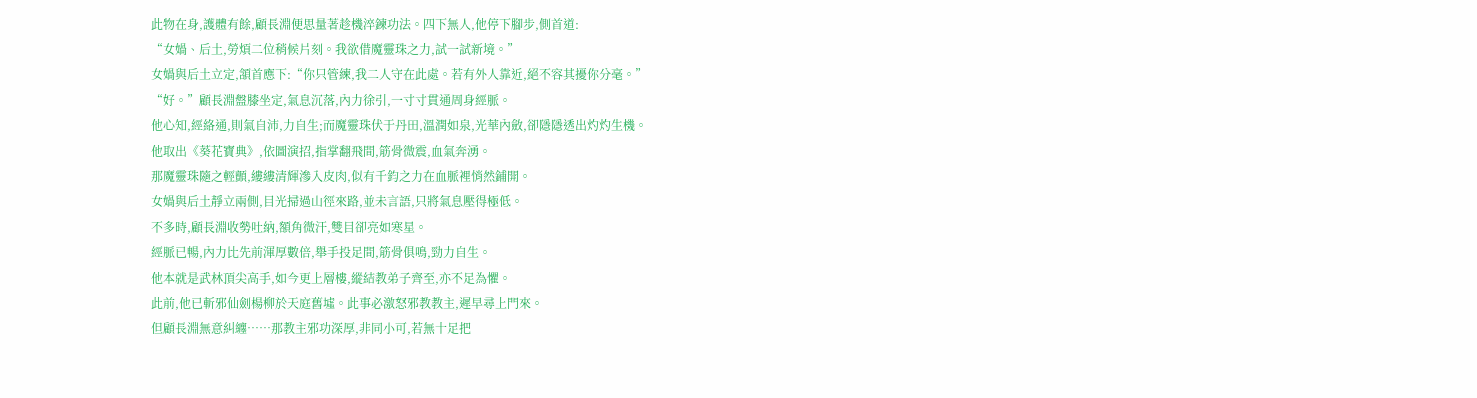此物在身,護體有餘,顧長淵便思量著趁機淬鍊功法。四下無人,他停下腳步,側首道:
“女媧、后土,勞煩二位稍候片刻。我欲借魔靈珠之力,試一試新境。”
女媧與后土立定,頷首應下:“你只管練,我二人守在此處。若有外人靠近,絕不容其擾你分毫。”
“好。”顧長淵盤膝坐定,氣息沉落,內力徐引,一寸寸貫通周身經脈。
他心知,經絡通,則氣自沛,力自生;而魔靈珠伏于丹田,溫潤如泉,光華內斂,卻隱隱透出灼灼生機。
他取出《葵花寶典》,依圖演招,指掌翻飛間,筋骨微震,血氣奔湧。
那魔靈珠隨之輕顫,縷縷清輝滲入皮肉,似有千鈞之力在血脈裡悄然鋪開。
女媧與后土靜立兩側,目光掃過山徑來路,並未言語,只將氣息壓得極低。
不多時,顧長淵收勢吐納,額角微汗,雙目卻亮如寒星。
經脈已暢,內力比先前渾厚數倍,舉手投足間,筋骨俱鳴,勁力自生。
他本就是武林頂尖高手,如今更上層樓,縱結教弟子齊至,亦不足為懼。
此前,他已斬邪仙劍楊柳於天庭舊墟。此事必激怒邪教教主,遲早尋上門來。
但顧長淵無意糾纏……那教主邪功深厚,非同小可,若無十足把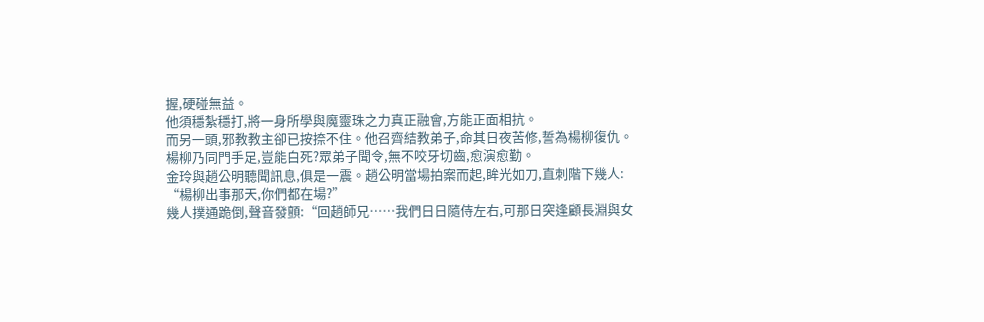握,硬碰無益。
他須穩紮穩打,將一身所學與魔靈珠之力真正融會,方能正面相抗。
而另一頭,邪教教主卻已按捺不住。他召齊結教弟子,命其日夜苦修,誓為楊柳復仇。楊柳乃同門手足,豈能白死?眾弟子聞令,無不咬牙切齒,愈演愈勤。
金玲與趙公明聽聞訊息,俱是一震。趙公明當場拍案而起,眸光如刀,直刺階下幾人:
“楊柳出事那天,你們都在場?”
幾人撲通跪倒,聲音發顫:“回趙師兄……我們日日隨侍左右,可那日突逢顧長淵與女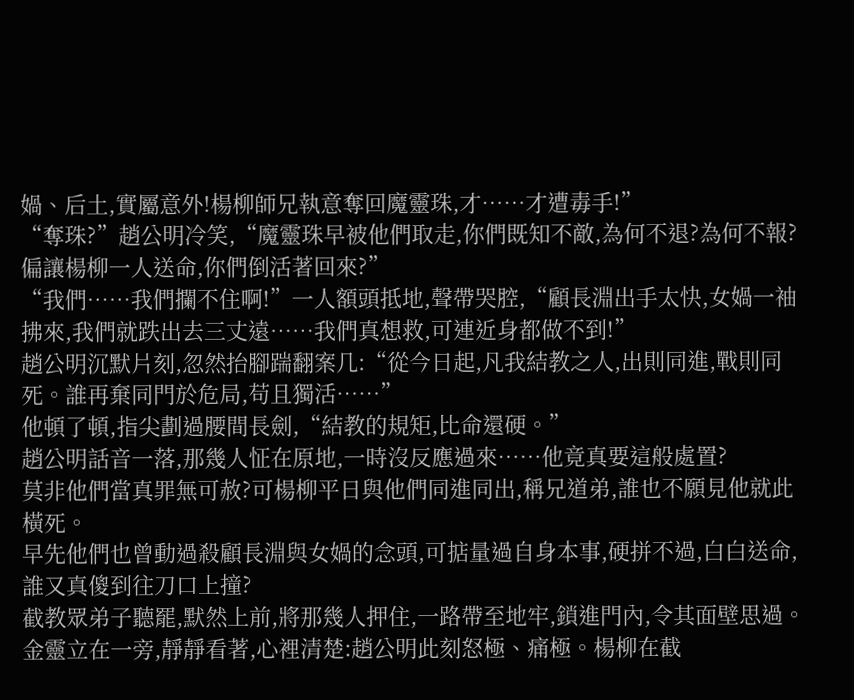媧、后土,實屬意外!楊柳師兄執意奪回魔靈珠,才……才遭毒手!”
“奪珠?”趙公明冷笑,“魔靈珠早被他們取走,你們既知不敵,為何不退?為何不報?偏讓楊柳一人送命,你們倒活著回來?”
“我們……我們攔不住啊!”一人額頭抵地,聲帶哭腔,“顧長淵出手太快,女媧一袖拂來,我們就跌出去三丈遠……我們真想救,可連近身都做不到!”
趙公明沉默片刻,忽然抬腳踹翻案几:“從今日起,凡我結教之人,出則同進,戰則同死。誰再棄同門於危局,苟且獨活……”
他頓了頓,指尖劃過腰間長劍,“結教的規矩,比命還硬。”
趙公明話音一落,那幾人怔在原地,一時沒反應過來……他竟真要這般處置?
莫非他們當真罪無可赦?可楊柳平日與他們同進同出,稱兄道弟,誰也不願見他就此橫死。
早先他們也曾動過殺顧長淵與女媧的念頭,可掂量過自身本事,硬拼不過,白白送命,誰又真傻到往刀口上撞?
截教眾弟子聽罷,默然上前,將那幾人押住,一路帶至地牢,鎖進門內,令其面壁思過。
金靈立在一旁,靜靜看著,心裡清楚:趙公明此刻怒極、痛極。楊柳在截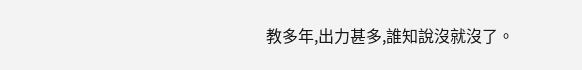教多年,出力甚多,誰知說沒就沒了。